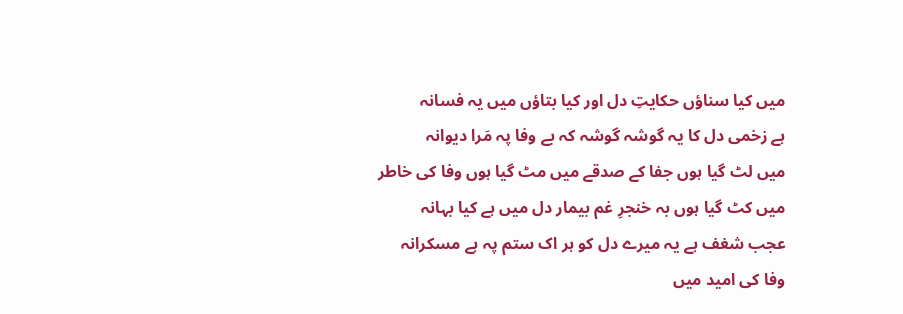میں کیا سناؤں حکایتِ دل اور کیا بتاؤں میں یہ فسانہ
ہے زخمی دل کا یہ گوشہ گوشہ کہ بے وفا پہ مَرا دیوانہ
میں لٹ گیا ہوں جفا کے صدقے میں مٹ گیا ہوں وفا کی خاطر
میں کٹ گیا ہوں بہ خنجرِ غم بیمار دل میں ہے کیا بہانہ
عجب شغف ہے یہ میرے دل کو ہر اک ستم پہ ہے مسکرانہ
وفا کی امید میں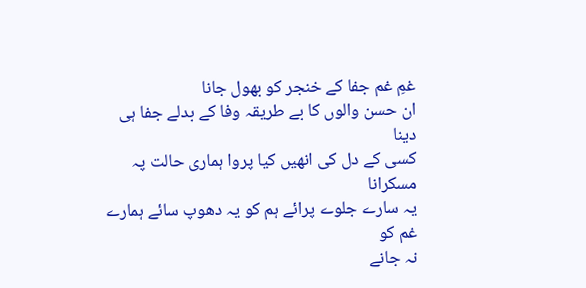غمِ غم جفا کے خنجر کو بھول جانا
ان حسن والوں کا بے طریقہ وفا کے بدلے جفا ہی دینا
کسی کے دل کی انھیں کیا پروا ہماری حالت پہ مسکرانا
یہ سارے جلوے پرائے ہم کو یہ دھوپ سائے ہمارے غم کو
نہ جانے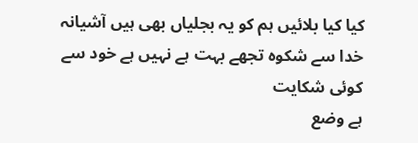کیا کیا بلائیں ہم کو یہ بجلیاں بھی ہیں آشیانہ
خدا سے شکوہ تجھے بہت ہے نہیں ہے خود سے کوئی شکایت
ہے وضع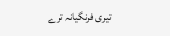تیری فرنگیانہ ترے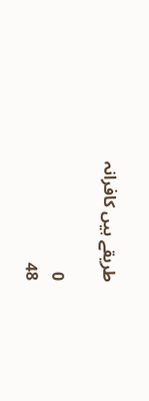طریقے ہیں کافرانہ

0
48